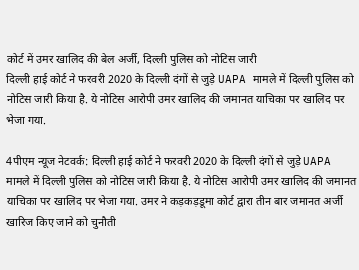कोर्ट में उमर खालिद की बेल अर्जी, दिल्ली पुलिस को नोटिस जारी
दिल्ली हाई कोर्ट ने फरवरी 2020 के दिल्ली दंगों से जुड़े UAPA मामले में दिल्ली पुलिस को नोटिस जारी किया है. ये नोटिस आरोपी उमर खालिद की जमानत याचिका पर खालिद पर भेजा गया.

4पीएम न्यूज नेटवर्क: दिल्ली हाई कोर्ट ने फरवरी 2020 के दिल्ली दंगों से जुड़े UAPA मामले में दिल्ली पुलिस को नोटिस जारी किया है. ये नोटिस आरोपी उमर खालिद की जमानत याचिका पर खालिद पर भेजा गया. उमर ने कड़कड़डूमा कोर्ट द्वारा तीन बार जमानत अर्जी खारिज किए जाने को चुनौती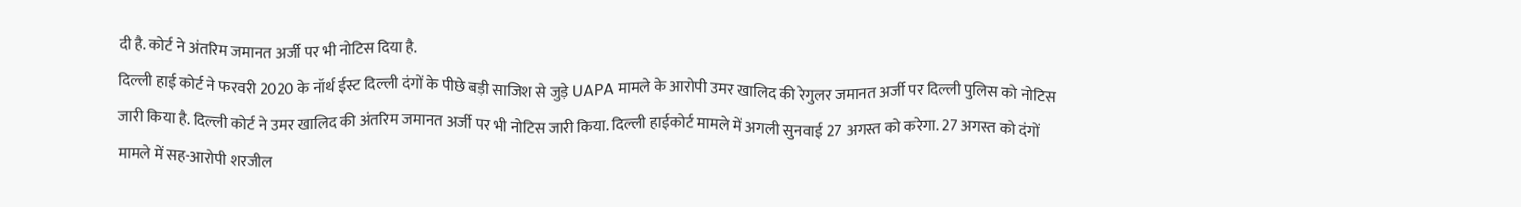दी है. कोर्ट ने अंतरिम जमानत अर्जी पर भी नोटिस दिया है.
दिल्ली हाई कोर्ट ने फरवरी 2020 के नॉर्थ ईस्ट दिल्ली दंगों के पीछे बड़ी साजिश से जुड़े UAPA मामले के आरोपी उमर खालिद की रेगुलर जमानत अर्जी पर दिल्ली पुलिस को नोटिस जारी किया है. दिल्ली कोर्ट ने उमर खालिद की अंतरिम जमानत अर्जी पर भी नोटिस जारी किया. दिल्ली हाईकोर्ट मामले में अगली सुनवाई 27 अगस्त को करेगा. 27 अगस्त को दंगों मामले में सह-आरोपी शरजील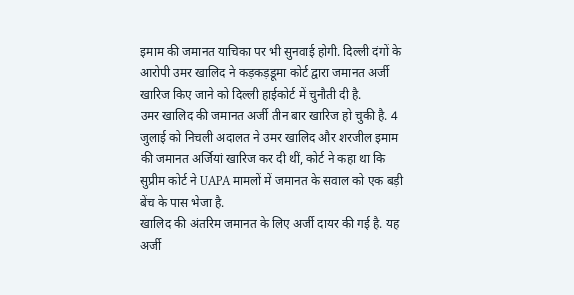इमाम की जमानत याचिका पर भी सुनवाई होगी. दिल्ली दंगों के आरोपी उमर खालिद ने कड़कड़डूमा कोर्ट द्वारा जमानत अर्जी खारिज किए जाने को दिल्ली हाईकोर्ट में चुनौती दी है.
उमर खालिद की जमानत अर्जी तीन बार खारिज हो चुकी है. 4 जुलाई को निचली अदालत ने उमर खालिद और शरजील इमाम की जमानत अर्जियां खारिज कर दी थीं, कोर्ट ने कहा था कि सुप्रीम कोर्ट ने UAPA मामलों में जमानत के सवाल को एक बड़ी बेंच के पास भेजा है.
खालिद की अंतरिम जमानत के लिए अर्जी दायर की गई है. यह अर्जी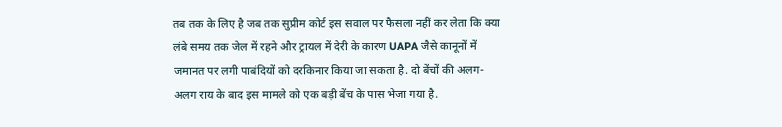तब तक के लिए है जब तक सुप्रीम कोर्ट इस सवाल पर फैसला नहीं कर लेता कि क्या लंबे समय तक जेल में रहने और ट्रायल में देरी के कारण UAPA जैसे कानूनों में जमानत पर लगी पाबंदियों को दरकिनार किया जा सकता है. दो बेंचों की अलग-अलग राय के बाद इस मामले को एक बड़ी बेंच के पास भेजा गया है.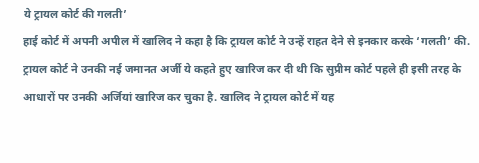ये ट्रायल कोर्ट की गलती’
हाई कोर्ट में अपनी अपील में खालिद ने कहा है कि ट्रायल कोर्ट ने उन्हें राहत देने से इनकार करके ‘गलती’ की. ट्रायल कोर्ट ने उनकी नई जमानत अर्जी ये कहते हुए खारिज कर दी थी कि सुप्रीम कोर्ट पहले ही इसी तरह के आधारों पर उनकी अर्जियां खारिज कर चुका है. खालिद ने ट्रायल कोर्ट में यह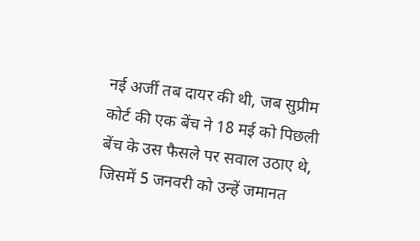नई अर्जी तब दायर की थी, जब सुप्रीम कोर्ट की एक बेंच ने 18 मई को पिछली बेंच के उस फैसले पर सवाल उठाए थे, जिसमें 5 जनवरी को उन्हें जमानत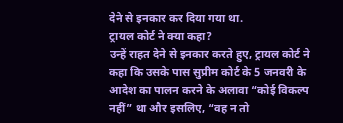देने से इनकार कर दिया गया था.
ट्रायल कोर्ट ने क्या कहा?
उन्हें राहत देने से इनकार करते हुए, ट्रायल कोर्ट ने कहा कि उसके पास सुप्रीम कोर्ट के 5 जनवरी के आदेश का पालन करने के अलावा “कोई विकल्प नहीं” था और इसलिए, “वह न तो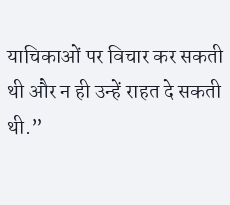याचिकाओं पर विचार कर सकती थी और न ही उन्हें राहत दे सकती थी.”